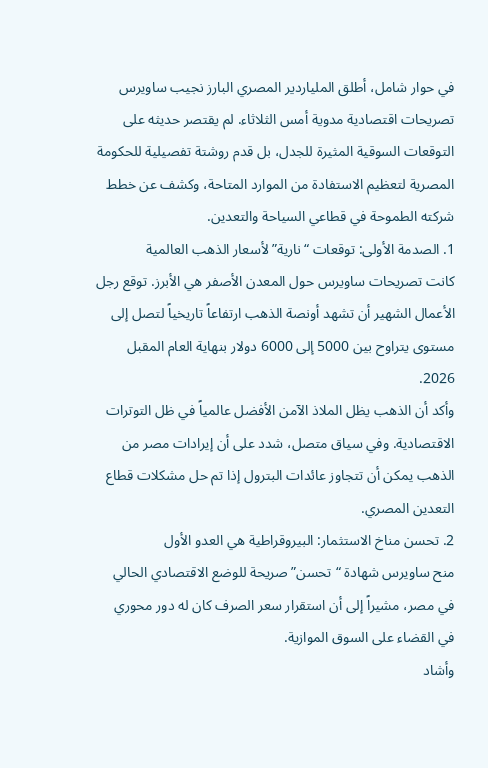في حوار شامل، أطلق الملياردير المصري البارز نجيب ساويرس تصريحات اقتصادية مدوية أمس الثلاثاء. لم يقتصر حديثه على التوقعات السوقية المثيرة للجدل، بل قدم روشتة تفصيلية للحكومة المصرية لتعظيم الاستفادة من الموارد المتاحة، وكشف عن خطط شركته الطموحة في قطاعي السياحة والتعدين.
1. الصدمة الأولى: توقعات “نارية” لأسعار الذهب العالمية
كانت تصريحات ساويرس حول المعدن الأصفر هي الأبرز. توقع رجل الأعمال الشهير أن تشهد أونصة الذهب ارتفاعاً تاريخياً لتصل إلى مستوى يتراوح بين 5000 إلى 6000 دولار بنهاية العام المقبل 2026.
وأكد أن الذهب يظل الملاذ الآمن الأفضل عالمياً في ظل التوترات الاقتصادية. وفي سياق متصل، شدد على أن إيرادات مصر من الذهب يمكن أن تتجاوز عائدات البترول إذا تم حل مشكلات قطاع التعدين المصري.
2. تحسن مناخ الاستثمار: البيروقراطية هي العدو الأول
منح ساويرس شهادة “تحسن” صريحة للوضع الاقتصادي الحالي في مصر، مشيراً إلى أن استقرار سعر الصرف كان له دور محوري في القضاء على السوق الموازية.
وأشاد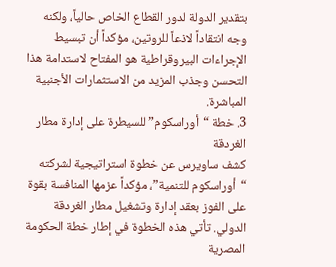بتقدير الدولة لدور القطاع الخاص حالياً، ولكنه وجه انتقاداً لاذعاً للروتين، مؤكداً أن تبسيط الإجراءات البيروقراطية هو المفتاح لاستدامة هذا التحسن وجذب المزيد من الاستثمارات الأجنبية المباشرة.
3. خطة “أوراسكوم” للسيطرة على إدارة مطار الغردقة
كشف ساويرس عن خطوة استراتيجية لشركته “أوراسكوم للتنمية”، مؤكداً عزمها المنافسة بقوة على الفوز بعقد إدارة وتشغيل مطار الغردقة الدولي. تأتي هذه الخطوة في إطار خطة الحكومة المصرية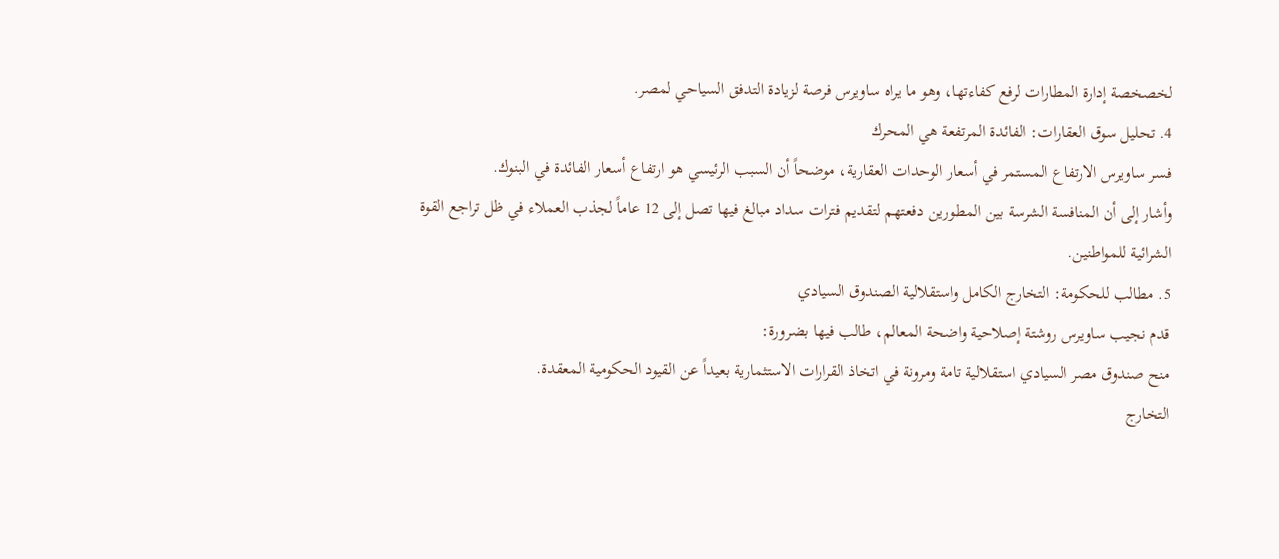لخصخصة إدارة المطارات لرفع كفاءتها، وهو ما يراه ساويرس فرصة لزيادة التدفق السياحي لمصر.
4. تحليل سوق العقارات: الفائدة المرتفعة هي المحرك
فسر ساويرس الارتفاع المستمر في أسعار الوحدات العقارية، موضحاً أن السبب الرئيسي هو ارتفاع أسعار الفائدة في البنوك.
وأشار إلى أن المنافسة الشرسة بين المطورين دفعتهم لتقديم فترات سداد مبالغ فيها تصل إلى 12 عاماً لجذب العملاء في ظل تراجع القوة الشرائية للمواطنين.
5. مطالب للحكومة: التخارج الكامل واستقلالية الصندوق السيادي
قدم نجيب ساويرس روشتة إصلاحية واضحة المعالم، طالب فيها بضرورة:
منح صندوق مصر السيادي استقلالية تامة ومرونة في اتخاذ القرارات الاستثمارية بعيداً عن القيود الحكومية المعقدة.
التخارج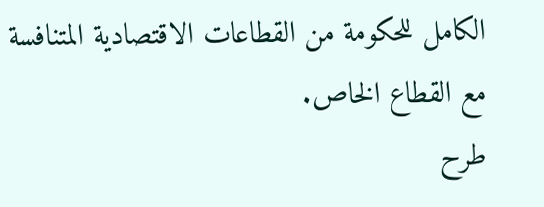الكامل للحكومة من القطاعات الاقتصادية المتنافسة مع القطاع الخاص.
طرح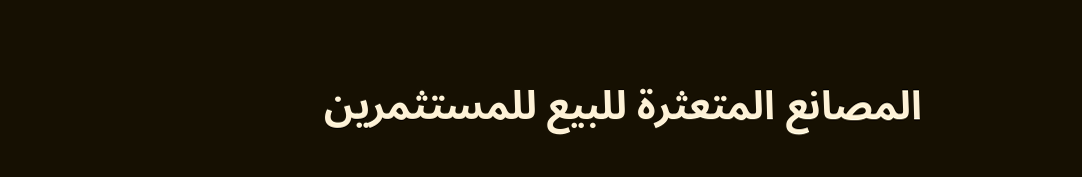المصانع المتعثرة للبيع للمستثمرين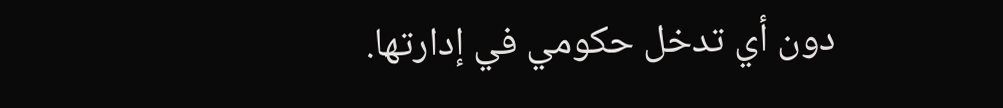دون أي تدخل حكومي في إدارتها.